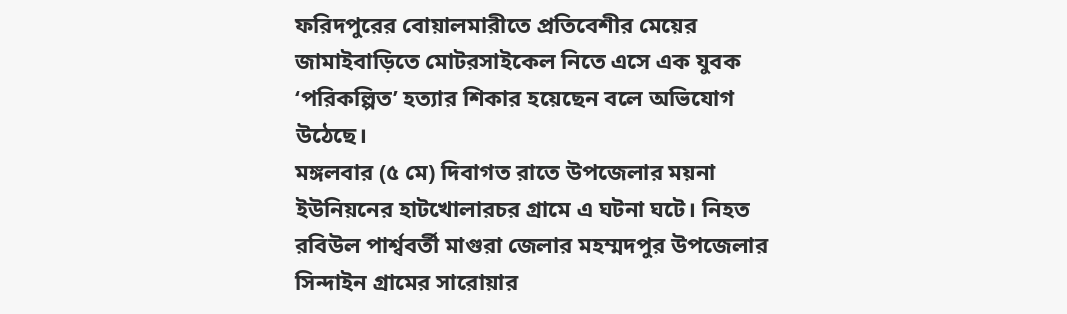ফরিদপুরের বোয়ালমারীতে প্রতিবেশীর মেয়ের জামাইবাড়িতে মোটরসাইকেল নিতে এসে এক যুবক ‘পরিকল্পিত’ হত্যার শিকার হয়েছেন বলে অভিযোগ উঠেছে।
মঙ্গলবার (৫ মে) দিবাগত রাতে উপজেলার ময়না ইউনিয়নের হাটখোলারচর গ্রামে এ ঘটনা ঘটে। নিহত রবিউল পার্শ্ববর্তী মাগুরা জেলার মহম্মদপুর উপজেলার সিন্দাইন গ্রামের সারোয়ার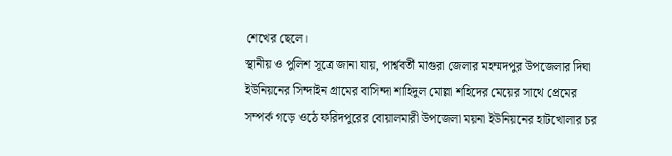শেখের ছেলে।
স্থানীয় ও পুলিশ সূত্রে জানা যায়, পার্শ্ববর্তী মাগুরা জেলার মহম্মদপুর উপজেলার দিঘা ইউনিয়নের সিন্দাইন গ্রামের বাসিন্দা শাহিদুল মোল্লা শহিদের মেয়ের সাথে প্রেমের সম্পর্ক গড়ে ওঠে ফরিদপুরের বোয়ালমারী উপজেলা ময়না ইউনিয়নের হাটখোলার চর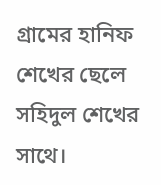গ্রামের হানিফ শেখের ছেলে সহিদুল শেখের সাথে।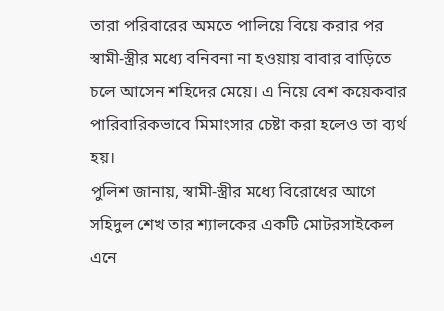তারা পরিবারের অমতে পালিয়ে বিয়ে করার পর স্বামী-স্ত্রীর মধ্যে বনিবনা না হওয়ায় বাবার বাড়িতে চলে আসেন শহিদের মেয়ে। এ নিয়ে বেশ কয়েকবার পারিবারিকভাবে মিমাংসার চেষ্টা করা হলেও তা ব্যর্থ হয়।
পুলিশ জানায়, স্বামী-স্ত্রীর মধ্যে বিরোধের আগে সহিদুল শেখ তার শ্যালকের একটি মোটরসাইকেল এনে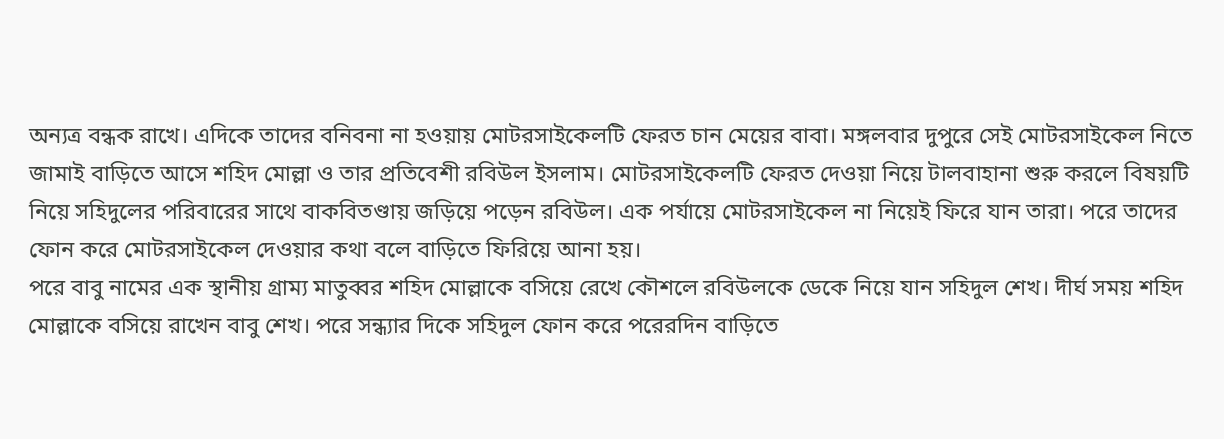অন্যত্র বন্ধক রাখে। এদিকে তাদের বনিবনা না হওয়ায় মোটরসাইকেলটি ফেরত চান মেয়ের বাবা। মঙ্গলবার দুপুরে সেই মোটরসাইকেল নিতে জামাই বাড়িতে আসে শহিদ মোল্লা ও তার প্রতিবেশী রবিউল ইসলাম। মোটরসাইকেলটি ফেরত দেওয়া নিয়ে টালবাহানা শুরু করলে বিষয়টি নিয়ে সহিদুলের পরিবারের সাথে বাকবিতণ্ডায় জড়িয়ে পড়েন রবিউল। এক পর্যায়ে মোটরসাইকেল না নিয়েই ফিরে যান তারা। পরে তাদের ফোন করে মোটরসাইকেল দেওয়ার কথা বলে বাড়িতে ফিরিয়ে আনা হয়।
পরে বাবু নামের এক স্থানীয় গ্রাম্য মাতুব্বর শহিদ মোল্লাকে বসিয়ে রেখে কৌশলে রবিউলকে ডেকে নিয়ে যান সহিদুল শেখ। দীর্ঘ সময় শহিদ মোল্লাকে বসিয়ে রাখেন বাবু শেখ। পরে সন্ধ্যার দিকে সহিদুল ফোন করে পরেরদিন বাড়িতে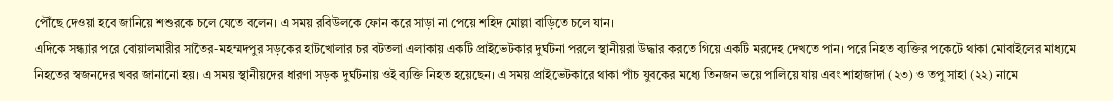পৌঁছে দেওয়া হবে জানিয়ে শশুরকে চলে যেতে বলেন। এ সময় রবিউলকে ফোন করে সাড়া না পেয়ে শহিদ মোল্লা বাড়িতে চলে যান।
এদিকে সন্ধ্যার পরে বোয়ালমারীর সাতৈর-মহম্মদপুর সড়কের হাটখোলার চর বটতলা এলাকায় একটি প্রাইভেটকার দুর্ঘটনা পরলে স্থানীয়রা উদ্ধার করতে গিয়ে একটি মরদেহ দেখতে পান। পরে নিহত ব্যক্তির পকেটে থাকা মোবাইলের মাধ্যমে নিহতের স্বজনদের খবর জানানো হয়। এ সময় স্থানীয়দের ধারণা সড়ক দুর্ঘটনায় ওই ব্যক্তি নিহত হয়েছেন। এ সময় প্রাইভেটকারে থাকা পাঁচ যুবকের মধ্যে তিনজন ভয়ে পালিয়ে যায় এবং শাহাজাদা (২৩) ও তপু সাহা (২২) নামে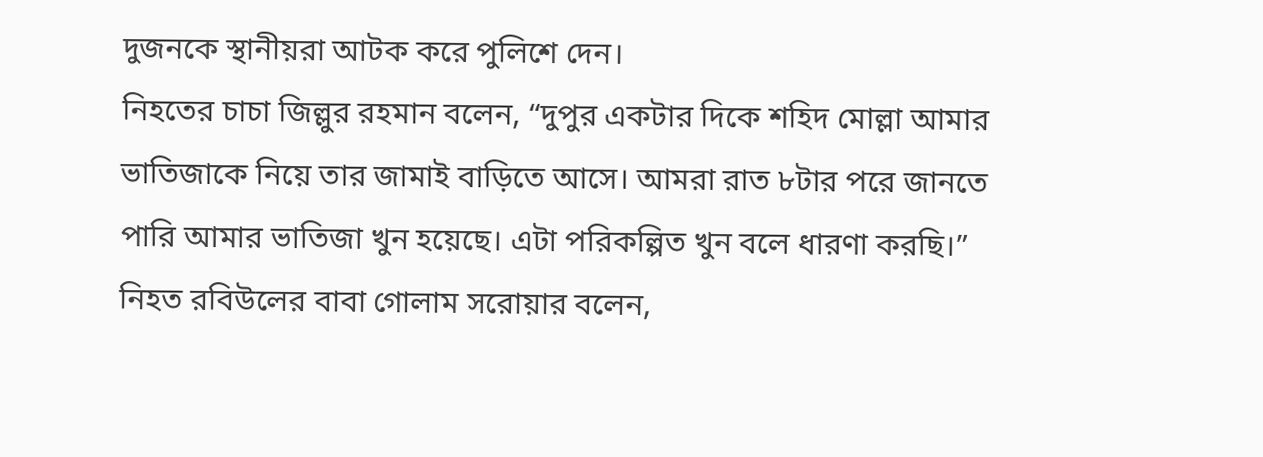দুজনকে স্থানীয়রা আটক করে পুলিশে দেন।
নিহতের চাচা জিল্লুর রহমান বলেন, “দুপুর একটার দিকে শহিদ মোল্লা আমার ভাতিজাকে নিয়ে তার জামাই বাড়িতে আসে। আমরা রাত ৮টার পরে জানতে পারি আমার ভাতিজা খুন হয়েছে। এটা পরিকল্পিত খুন বলে ধারণা করছি।”
নিহত রবিউলের বাবা গোলাম সরোয়ার বলেন,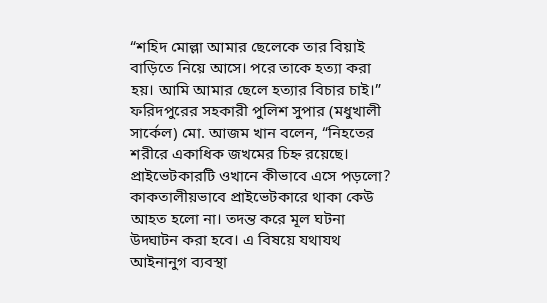“শহিদ মোল্লা আমার ছেলেকে তার বিয়াই বাড়িতে নিয়ে আসে। পরে তাকে হত্যা করা হয়। আমি আমার ছেলে হত্যার বিচার চাই।”
ফরিদপুরের সহকারী পুলিশ সুপার (মধুখালী সার্কেল) মো. আজম খান বলেন, “নিহতের শরীরে একাধিক জখমের চিহ্ন রয়েছে। প্রাইভেটকারটি ওখানে কীভাবে এসে পড়লো? কাকতালীয়ভাবে প্রাইভেটকারে থাকা কেউ আহত হলো না। তদন্ত করে মূল ঘটনা উদ্ঘাটন করা হবে। এ বিষয়ে যথাযথ আইনানুগ ব্যবস্থা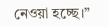নেওয়া হচ্ছে।”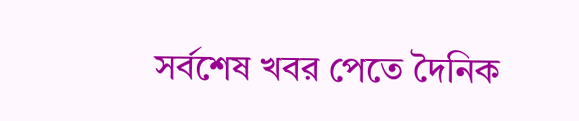সর্বশেষ খবর পেতে দৈনিক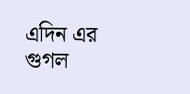এদিন এর গুগল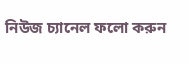নিউজ চ্যানেল ফলো করুন